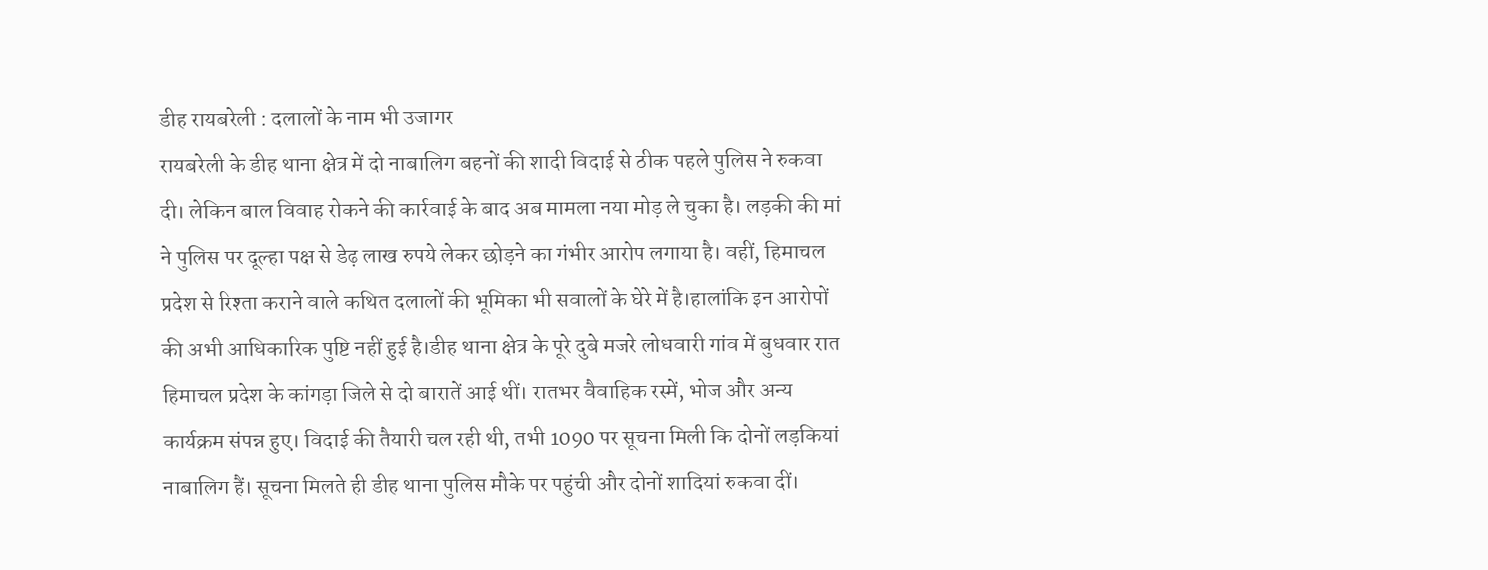डीह रायबरेली : दलालों के नाम भी उजागर
रायबरेली के डीह थाना क्षेत्र में दो नाबालिग बहनों की शादी विदाई से ठीक पहले पुलिस ने रुकवा दी। लेकिन बाल विवाह रोकने की कार्रवाई के बाद अब मामला नया मोड़ ले चुका है। लड़की की मां ने पुलिस पर दूल्हा पक्ष से डेढ़ लाख रुपये लेकर छोड़ने का गंभीर आरोप लगाया है। वहीं, हिमाचल प्रदेश से रिश्ता कराने वाले कथित दलालों की भूमिका भी सवालों के घेरे में है।हालांकि इन आरोपों की अभी आधिकारिक पुष्टि नहीं हुई है।डीह थाना क्षेत्र के पूरे दुबे मजरे लोधवारी गांव में बुधवार रात हिमाचल प्रदेश के कांगड़ा जिले से दो बारातें आई थीं। रातभर वैवाहिक रस्में, भोज और अन्य कार्यक्रम संपन्न हुए। विदाई की तैयारी चल रही थी, तभी 1090 पर सूचना मिली कि दोनों लड़कियां नाबालिग हैं। सूचना मिलते ही डीह थाना पुलिस मौके पर पहुंची और दोनों शादियां रुकवा दीं।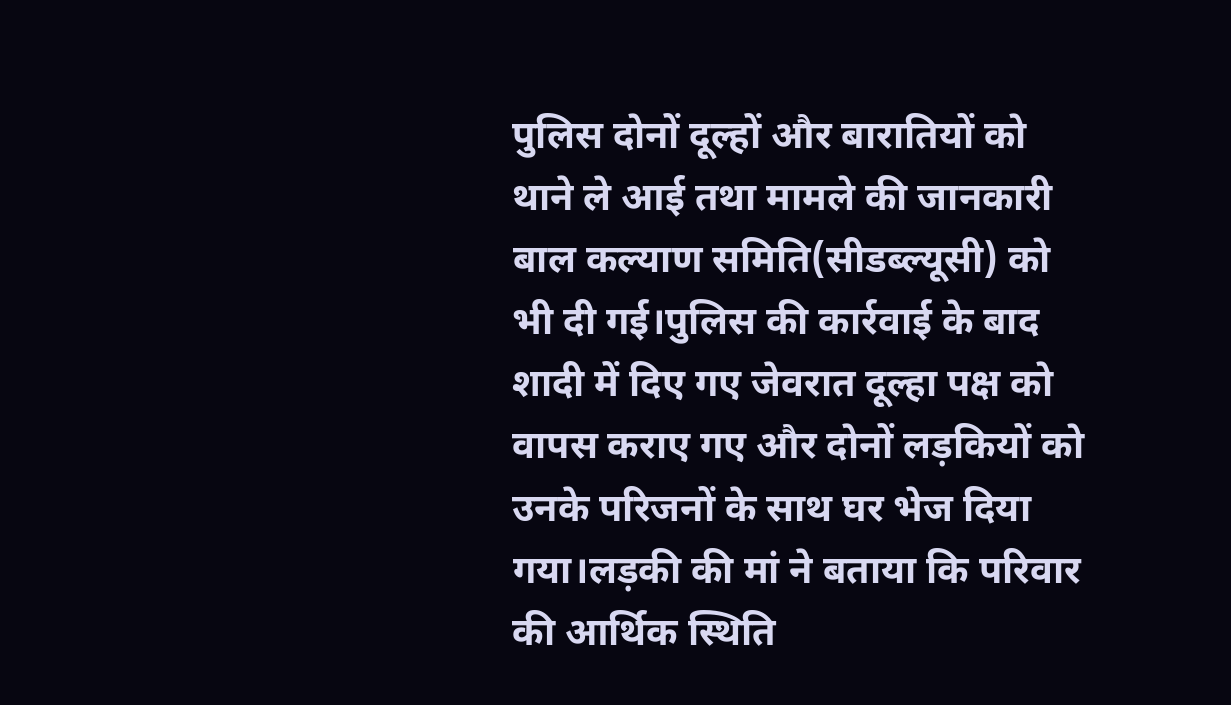पुलिस दोनों दूल्हों और बारातियों को थाने ले आई तथा मामले की जानकारी बाल कल्याण समिति(सीडब्ल्यूसी) को भी दी गई।पुलिस की कार्रवाई के बाद शादी में दिए गए जेवरात दूल्हा पक्ष को वापस कराए गए और दोनों लड़कियों को उनके परिजनों के साथ घर भेज दिया गया।लड़की की मां ने बताया कि परिवार की आर्थिक स्थिति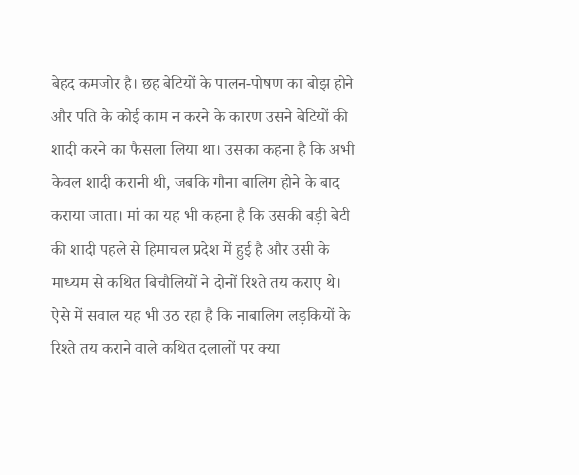बेहद कमजोर है। छह बेटियों के पालन-पोषण का बोझ होने और पति के कोई काम न करने के कारण उसने बेटियों की शादी करने का फैसला लिया था। उसका कहना है कि अभी केवल शादी करानी थी, जबकि गौना बालिग होने के बाद कराया जाता। मां का यह भी कहना है कि उसकी बड़ी बेटी की शादी पहले से हिमाचल प्रदेश में हुई है और उसी के माध्यम से कथित बिचौलियों ने दोनों रिश्ते तय कराए थे। ऐसे में सवाल यह भी उठ रहा है कि नाबालिग लड़कियों के रिश्ते तय कराने वाले कथित दलालों पर क्या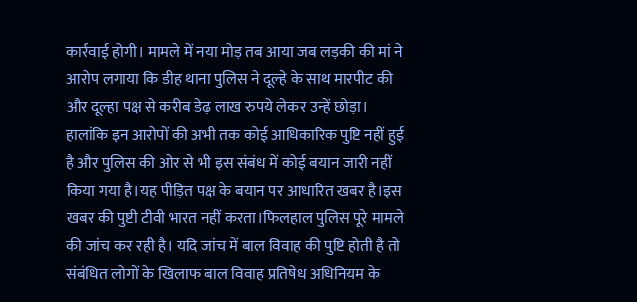कार्रवाई होगी। मामले में नया मोड़ तब आया जब लड़की की मां ने आरोप लगाया कि डीह थाना पुलिस ने दूल्हे के साथ मारपीट की और दूल्हा पक्ष से करीब डेढ़ लाख रुपये लेकर उन्हें छोड़ा। हालांकि इन आरोपों की अभी तक कोई आधिकारिक पुष्टि नहीं हुई है और पुलिस की ओर से भी इस संबंध में कोई बयान जारी नहीं किया गया है।यह पीड़ित पक्ष के बयान पर आधारित खबर है।इस खबर की पुष्टी टीवी भारत नहीं करता।फिलहाल पुलिस पूरे मामले की जांच कर रही है। यदि जांच में बाल विवाह की पुष्टि होती है तो संबंधित लोगों के खिलाफ बाल विवाह प्रतिषेध अधिनियम के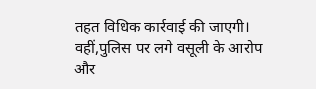तहत विधिक कार्रवाई की जाएगी। वहीं,पुलिस पर लगे वसूली के आरोप और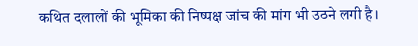कथित दलालों की भूमिका की निष्पक्ष जांच की मांग भी उठने लगी है।